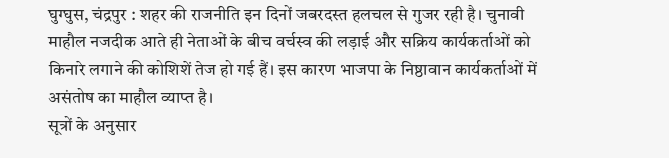घुग्घुस, चंद्रपुर : शहर की राजनीति इन दिनों जबरदस्त हलचल से गुजर रही है। चुनावी माहौल नजदीक आते ही नेताओं के बीच वर्चस्व की लड़ाई और सक्रिय कार्यकर्ताओं को किनारे लगाने की कोशिशें तेज हो गई हैं। इस कारण भाजपा के निष्ठावान कार्यकर्ताओं में असंतोष का माहौल व्याप्त है।
सूत्रों के अनुसार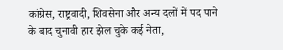कांग्रेस, राष्ट्रवादी, शिवसेना और अन्य दलों में पद पाने के बाद चुनावी हार झेल चुके कई नेता,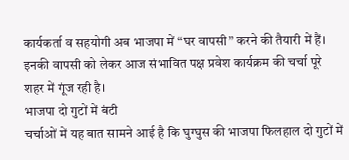कार्यकर्ता व सहयोगी अब भाजपा में “घर वापसी” करने की तैयारी में हैं। इनकी वापसी को लेकर आज संभावित पक्ष प्रवेश कार्यक्रम की चर्चा पूरे शहर में गूंज रही है।
भाजपा दो गुटों में बंटी
चर्चाओं में यह बात सामने आई है कि घुग्घुस की भाजपा फिलहाल दो गुटों में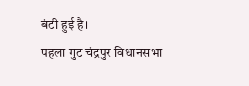बंटी हुई है।
पहला गुट चंद्रपुर विधानसभा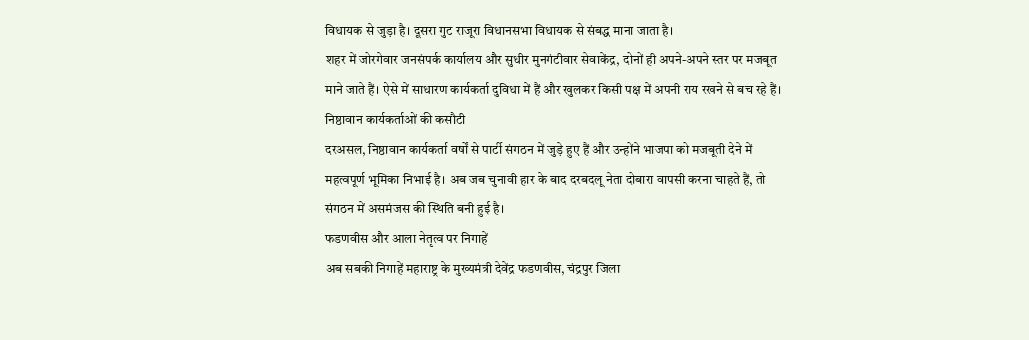विधायक से जुड़ा है। दूसरा गुट राजूरा विधानसभा विधायक से संबद्ध माना जाता है।
शहर में जोरगेवार जनसंपर्क कार्यालय और सुधीर मुनगंटीवार सेवाकेंद्र, दोनों ही अपने-अपने स्तर पर मजबूत माने जाते हैं। ऐसे में साधारण कार्यकर्ता दुविधा में हैं और खुलकर किसी पक्ष में अपनी राय रखने से बच रहे हैं।
निष्ठावान कार्यकर्ताओं की कसौटी
दरअसल, निष्ठावान कार्यकर्ता वर्षों से पार्टी संगठन में जुड़े हुए हैं और उन्होंने भाजपा को मजबूती देने में महत्वपूर्ण भूमिका निभाई है। अब जब चुनावी हार के बाद दरबदलू नेता दोबारा वापसी करना चाहते हैं, तो संगठन में असमंजस की स्थिति बनी हुई है।
फडणवीस और आला नेतृत्व पर निगाहें
अब सबकी निगाहें महाराष्ट्र के मुख्यमंत्री देवेंद्र फडणवीस, चंद्रपुर जिला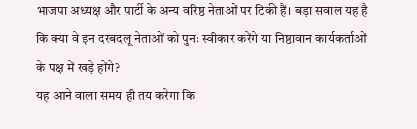भाजपा अध्यक्ष और पार्टी के अन्य वरिष्ठ नेताओं पर टिकी हैं। बड़ा सवाल यह है कि क्या वे इन दरबदलू नेताओं को पुनः स्वीकार करेंगे या निष्ठावान कार्यकर्ताओं के पक्ष में खड़े होंगे?
यह आने वाला समय ही तय करेगा कि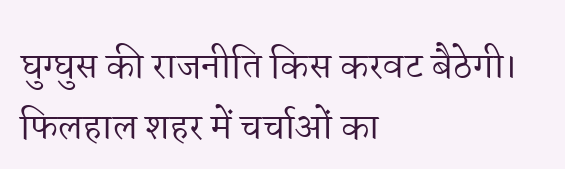घुग्घुस की राजनीति किस करवट बैठेगी। फिलहाल शहर में चर्चाओं का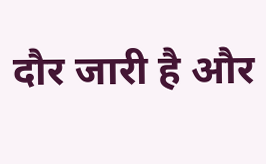दौर जारी है और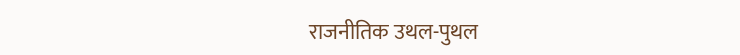राजनीतिक उथल-पुथल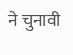ने चुनावी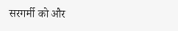सरगर्मी को और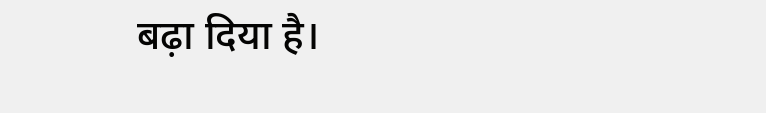बढ़ा दिया है।